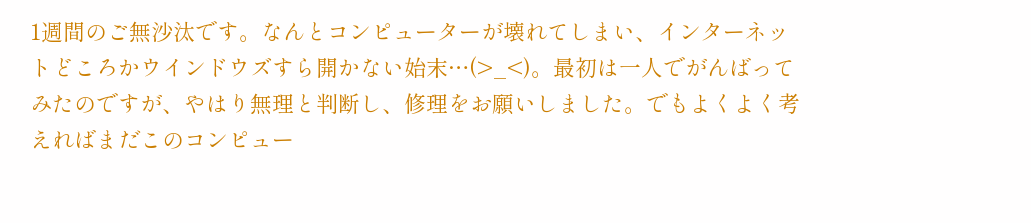1週間のご無沙汰です。なんとコンピューターが壊れてしまい、インターネットどころかウインドウズすら開かない始末…(>_<)。最初は一人でがんばってみたのですが、やはり無理と判断し、修理をお願いしました。でもよくよく考えればまだこのコンピュー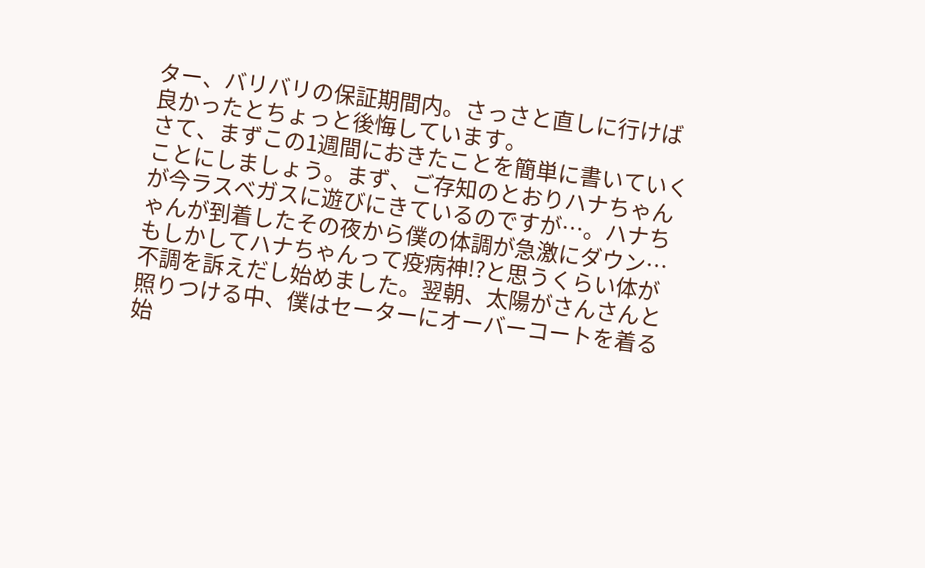ター、バリバリの保証期間内。さっさと直しに行けば良かったとちょっと後悔しています。
さて、まずこの1週間におきたことを簡単に書いていくことにしましょう。まず、ご存知のとおりハナちゃんが今ラスベガスに遊びにきているのですが…。ハナちゃんが到着したその夜から僕の体調が急激にダウン…もしかしてハナちゃんって疫病神!?と思うくらい体が不調を訴えだし始めました。翌朝、太陽がさんさんと照りつける中、僕はセーターにオーバーコートを着る始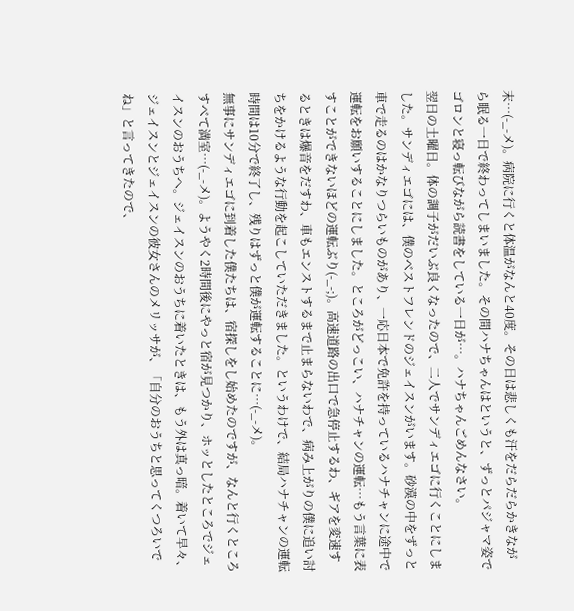末…(-_-メ)。病院に行くと体温がなんと40度。その日は悲しくも汗をだらだらかきながら眠る一日で終わってしまいました。その間ハナちゃんはというと、ずっとパジャマ姿でゴロンと寝っ転びながら読書をしている一日が…。ハナちゃんごめんなさい。
翌日の土曜日。体の調子がだいぶ良くなったので、二人でサンディエゴに行くことにしました。サンディエゴには、僕のベストフレンドのジェイスンがいます。砂漠の中をずっと車で走るのはかなりつらいものがあり、一応日本で免許を持っているハナチャンに途中で運転をお願いすることにしました。ところがどっこい、ハナチャンの運転…もう言葉に表すことができないほどの運転ぶり(-_-;)。高速道路の出口で急停止するわ、ギアを変速するときは爆音をだすわ、車もエンストするまで止まらないわで、病み上がりの僕に追い討ちをかけるような行動を起こしていただきました。というわけで、結局ハナチャンの運転時間は10分で終了し、残りはずっと僕が運転することに…(-_-メ)。
無事にサンディエゴに到着した僕たちは、宿探しをし始めたのですが、なんと行くところすべて満室…(-_-メ)。ようやく2時間後にやっと宿が見つかり、ホッとしたところでジェイスンのおうちへ。ジェイスンのおうちに着いたときは、もう外は真っ暗。着いて早々、ジェイスンとジェイスンの彼女さんのメリッサが、「自分のおうちと思ってくつろいでね」と言ってきたので、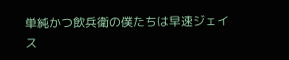単純かつ飲兵衛の僕たちは早速ジェイス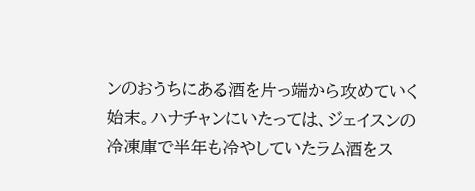ンのおうちにある酒を片っ端から攻めていく始末。ハナチャンにいたっては、ジェイスンの冷凍庫で半年も冷やしていたラム酒をス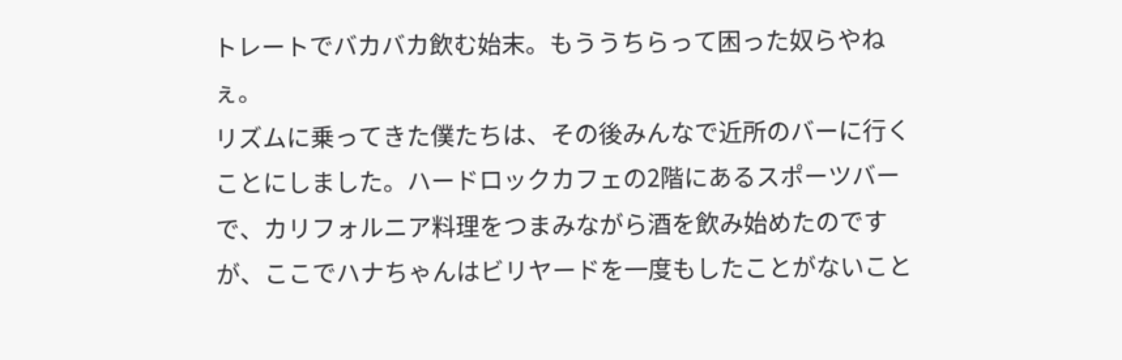トレートでバカバカ飲む始末。もううちらって困った奴らやねぇ。
リズムに乗ってきた僕たちは、その後みんなで近所のバーに行くことにしました。ハードロックカフェの2階にあるスポーツバーで、カリフォルニア料理をつまみながら酒を飲み始めたのですが、ここでハナちゃんはビリヤードを一度もしたことがないこと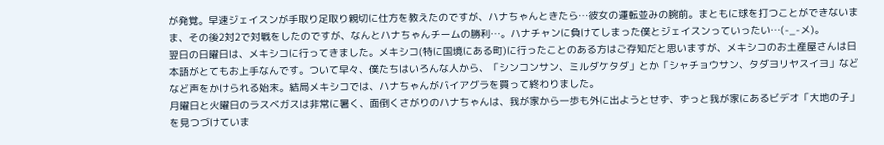が発覚。早速ジェイスンが手取り足取り親切に仕方を教えたのですが、ハナちゃんときたら…彼女の運転並みの腕前。まともに球を打つことができないまま、その後2対2で対戦をしたのですが、なんとハナちゃんチームの勝利…。ハナチャンに負けてしまった僕とジェイスンっていったい…(-_-メ)。
翌日の日曜日は、メキシコに行ってきました。メキシコ(特に国境にある町)に行ったことのある方はご存知だと思いますが、メキシコのお土産屋さんは日本語がとてもお上手なんです。ついて早々、僕たちはいろんな人から、「シンコンサン、ミルダケタダ」とか「シャチョウサン、タダヨリヤスイヨ」などなど声をかけられる始末。結局メキシコでは、ハナちゃんがバイアグラを買って終わりました。
月曜日と火曜日のラスベガスは非常に暑く、面倒くさがりのハナちゃんは、我が家から一歩も外に出ようとせず、ずっと我が家にあるビデオ「大地の子」を見つづけていま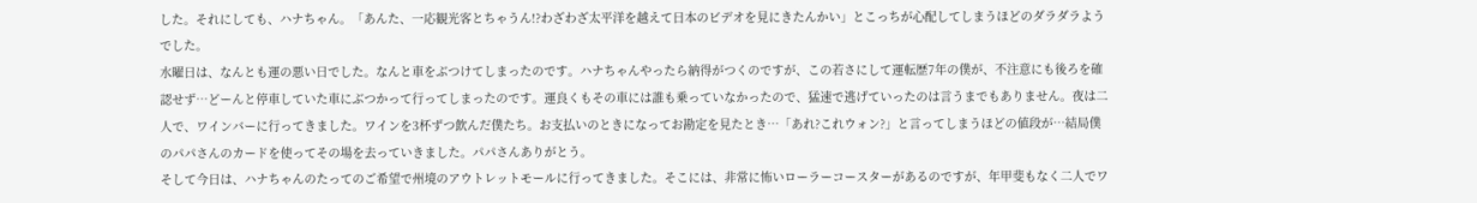した。それにしても、ハナちゃん。「あんた、一応観光客とちゃうん!?わざわざ太平洋を越えて日本のビデオを見にきたんかい」とこっちが心配してしまうほどのダラダラようでした。
水曜日は、なんとも運の悪い日でした。なんと車をぶつけてしまったのです。ハナちゃんやったら納得がつくのですが、この若さにして運転歴7年の僕が、不注意にも後ろを確認せず…どーんと停車していた車にぶつかって行ってしまったのです。運良くもその車には誰も乗っていなかったので、猛速で逃げていったのは言うまでもありません。夜は二人で、ワインバーに行ってきました。ワインを3杯ずつ飲んだ僕たち。お支払いのときになってお勘定を見たとき…「あれ?これウォン?」と言ってしまうほどの値段が…結局僕のパパさんのカードを使ってその場を去っていきました。パパさんありがとう。
そして今日は、ハナちゃんのたってのご希望で州境のアウトレットモールに行ってきました。そこには、非常に怖いローラーコースターがあるのですが、年甲斐もなく二人でワ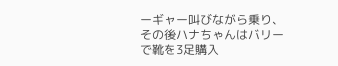ーギャー叫びながら乗り、その後ハナちゃんはバリーで靴を3足購入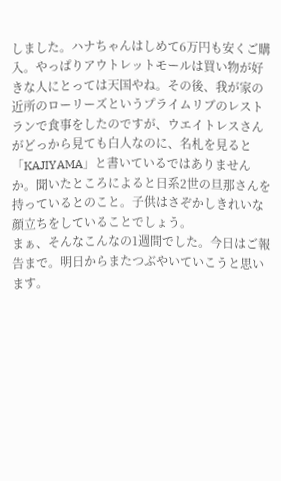しました。ハナちゃんはしめて6万円も安くご購入。やっぱりアウトレットモールは買い物が好きな人にとっては天国やね。その後、我が家の近所のローリーズというプライムリブのレストランで食事をしたのですが、ウエイトレスさんがどっから見ても白人なのに、名札を見ると「KAJIYAMA」と書いているではありませんか。聞いたところによると日系2世の旦那さんを持っているとのこと。子供はさぞかしきれいな顔立ちをしていることでしょう。
まぁ、そんなこんなの1週間でした。今日はご報告まで。明日からまたつぶやいていこうと思います。